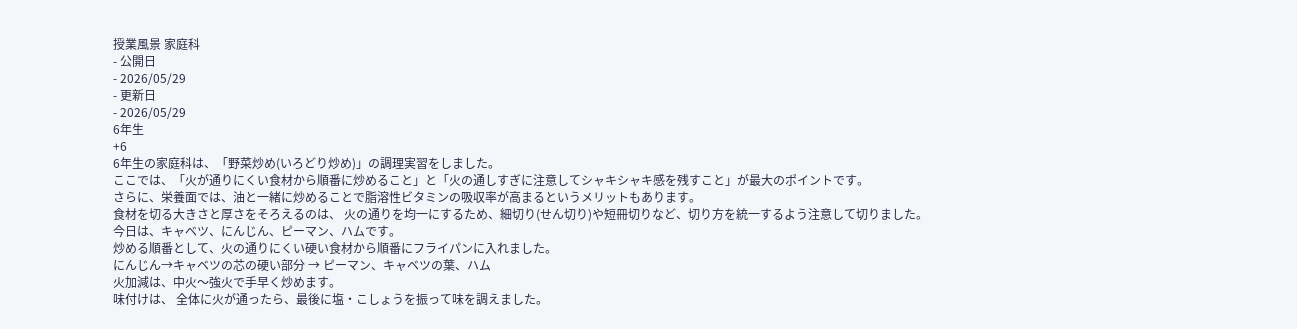授業風景 家庭科
- 公開日
- 2026/05/29
- 更新日
- 2026/05/29
6年生
+6
6年生の家庭科は、「野菜炒め(いろどり炒め)」の調理実習をしました。
ここでは、「火が通りにくい食材から順番に炒めること」と「火の通しすぎに注意してシャキシャキ感を残すこと」が最大のポイントです。
さらに、栄養面では、油と一緒に炒めることで脂溶性ビタミンの吸収率が高まるというメリットもあります。
食材を切る大きさと厚さをそろえるのは、 火の通りを均一にするため、細切り(せん切り)や短冊切りなど、切り方を統一するよう注意して切りました。
今日は、キャベツ、にんじん、ピーマン、ハムです。
炒める順番として、火の通りにくい硬い食材から順番にフライパンに入れました。
にんじん→キャベツの芯の硬い部分 → ピーマン、キャベツの葉、ハム
火加減は、中火〜強火で手早く炒めます。
味付けは、 全体に火が通ったら、最後に塩・こしょうを振って味を調えました。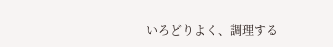いろどりよく、調理する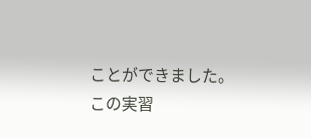ことができました。
この実習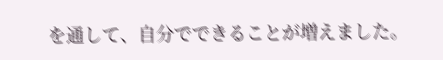を通して、自分でできることが増えました。